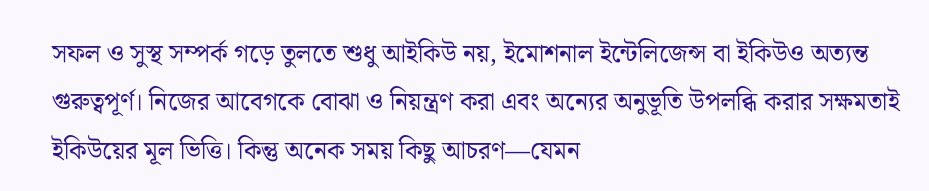সফল ও সুস্থ সম্পর্ক গড়ে তুলতে শুধু আইকিউ নয়, ইমোশনাল ইন্টেলিজেন্স বা ইকিউও অত্যন্ত গুরুত্বপূর্ণ। নিজের আবেগকে বোঝা ও নিয়ন্ত্রণ করা এবং অন্যের অনুভূতি উপলব্ধি করার সক্ষমতাই ইকিউয়ের মূল ভিত্তি। কিন্তু অনেক সময় কিছু আচরণ—যেমন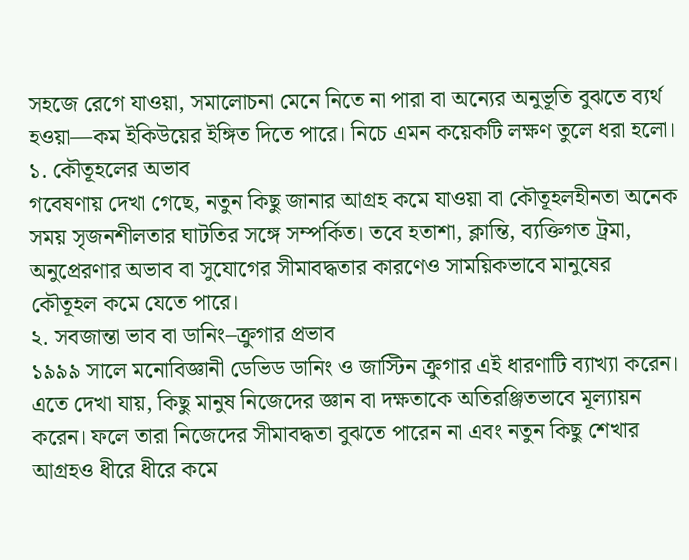সহজে রেগে যাওয়া, সমালোচনা মেনে নিতে না পারা বা অন্যের অনুভূতি বুঝতে ব্যর্থ হওয়া—কম ইকিউয়ের ইঙ্গিত দিতে পারে। নিচে এমন কয়েকটি লক্ষণ তুলে ধরা হলো।
১. কৌতূহলের অভাব
গবেষণায় দেখা গেছে, নতুন কিছু জানার আগ্রহ কমে যাওয়া বা কৌতূহলহীনতা অনেক সময় সৃজনশীলতার ঘাটতির সঙ্গে সম্পর্কিত। তবে হতাশা, ক্লান্তি, ব্যক্তিগত ট্রমা, অনুপ্রেরণার অভাব বা সুযোগের সীমাবদ্ধতার কারণেও সাময়িকভাবে মানুষের কৌতূহল কমে যেতে পারে।
২. সবজান্তা ভাব বা ডানিং–ক্রুগার প্রভাব
১৯৯৯ সালে মনোবিজ্ঞানী ডেভিড ডানিং ও জাস্টিন ক্রুগার এই ধারণাটি ব্যাখ্যা করেন। এতে দেখা যায়, কিছু মানুষ নিজেদের জ্ঞান বা দক্ষতাকে অতিরঞ্জিতভাবে মূল্যায়ন করেন। ফলে তারা নিজেদের সীমাবদ্ধতা বুঝতে পারেন না এবং নতুন কিছু শেখার আগ্রহও ধীরে ধীরে কমে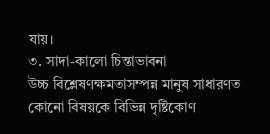যায়।
৩. সাদা-কালো চিন্তাভাবনা
উচ্চ বিশ্লেষণক্ষমতাসম্পন্ন মানুষ সাধারণত কোনো বিষয়কে বিভিন্ন দৃষ্টিকোণ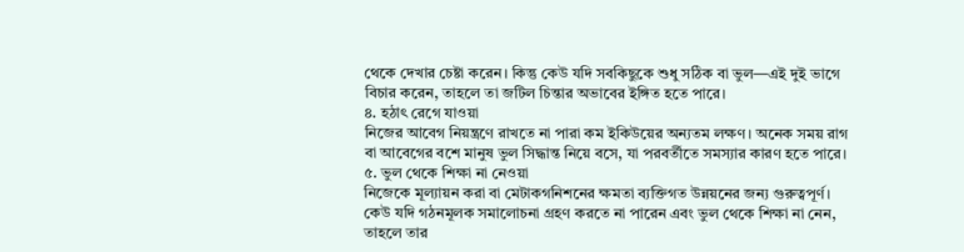থেকে দেখার চেষ্টা করেন। কিন্তু কেউ যদি সবকিছুকে শুধু সঠিক বা ভুল—এই দুই ভাগে বিচার করেন, তাহলে তা জটিল চিন্তার অভাবের ইঙ্গিত হতে পারে।
৪. হঠাৎ রেগে যাওয়া
নিজের আবেগ নিয়ন্ত্রণে রাখতে না পারা কম ইকিউয়ের অন্যতম লক্ষণ। অনেক সময় রাগ বা আবেগের বশে মানুষ ভুল সিদ্ধান্ত নিয়ে বসে, যা পরবর্তীতে সমস্যার কারণ হতে পারে।
৫. ভুল থেকে শিক্ষা না নেওয়া
নিজেকে মূল্যায়ন করা বা মেটাকগনিশনের ক্ষমতা ব্যক্তিগত উন্নয়নের জন্য গুরুত্বপূর্ণ। কেউ যদি গঠনমূলক সমালোচনা গ্রহণ করতে না পারেন এবং ভুল থেকে শিক্ষা না নেন, তাহলে তার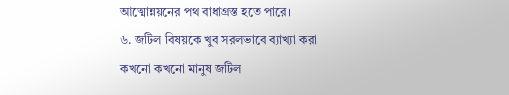আত্মোন্নয়নের পথ বাধাগ্রস্ত হতে পারে।
৬. জটিল বিষয়কে খুব সরলভাবে ব্যাখ্যা করা
কখনো কখনো মানুষ জটিল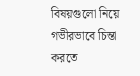বিষয়গুলো নিয়ে গভীরভাবে চিন্তা করতে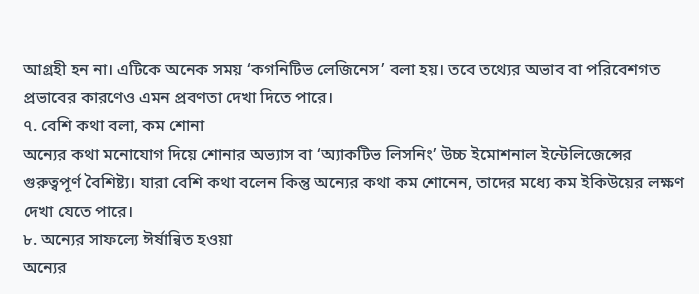আগ্রহী হন না। এটিকে অনেক সময় ‘কগনিটিভ লেজিনেস’ বলা হয়। তবে তথ্যের অভাব বা পরিবেশগত প্রভাবের কারণেও এমন প্রবণতা দেখা দিতে পারে।
৭. বেশি কথা বলা, কম শোনা
অন্যের কথা মনোযোগ দিয়ে শোনার অভ্যাস বা ‘অ্যাকটিভ লিসনিং’ উচ্চ ইমোশনাল ইন্টেলিজেন্সের গুরুত্বপূর্ণ বৈশিষ্ট্য। যারা বেশি কথা বলেন কিন্তু অন্যের কথা কম শোনেন, তাদের মধ্যে কম ইকিউয়ের লক্ষণ দেখা যেতে পারে।
৮. অন্যের সাফল্যে ঈর্ষান্বিত হওয়া
অন্যের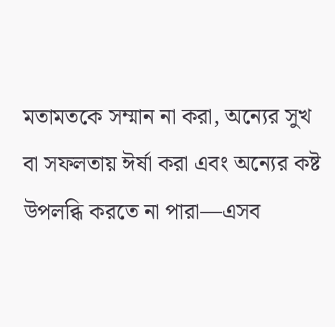মতামতকে সম্মান না করা, অন্যের সুখ বা সফলতায় ঈর্ষা করা এবং অন্যের কষ্ট উপলব্ধি করতে না পারা—এসব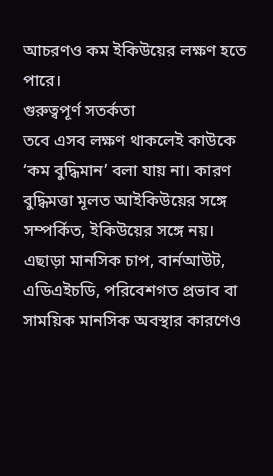আচরণও কম ইকিউয়ের লক্ষণ হতে পারে।
গুরুত্বপূর্ণ সতর্কতা
তবে এসব লক্ষণ থাকলেই কাউকে ‘কম বুদ্ধিমান’ বলা যায় না। কারণ বুদ্ধিমত্তা মূলত আইকিউয়ের সঙ্গে সম্পর্কিত, ইকিউয়ের সঙ্গে নয়। এছাড়া মানসিক চাপ, বার্নআউট, এডিএইচডি, পরিবেশগত প্রভাব বা সাময়িক মানসিক অবস্থার কারণেও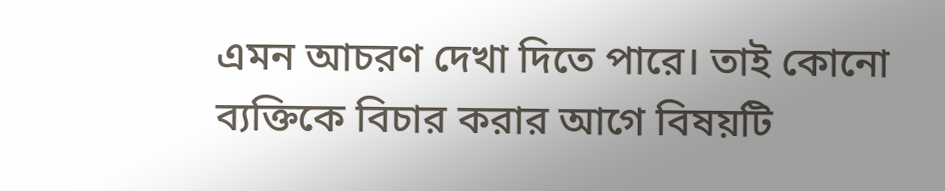এমন আচরণ দেখা দিতে পারে। তাই কোনো ব্যক্তিকে বিচার করার আগে বিষয়টি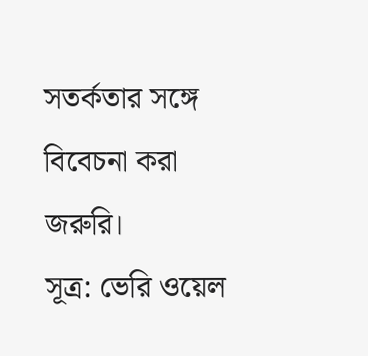সতর্কতার সঙ্গে বিবেচনা করা জরুরি।
সূত্র: ভেরি ওয়েল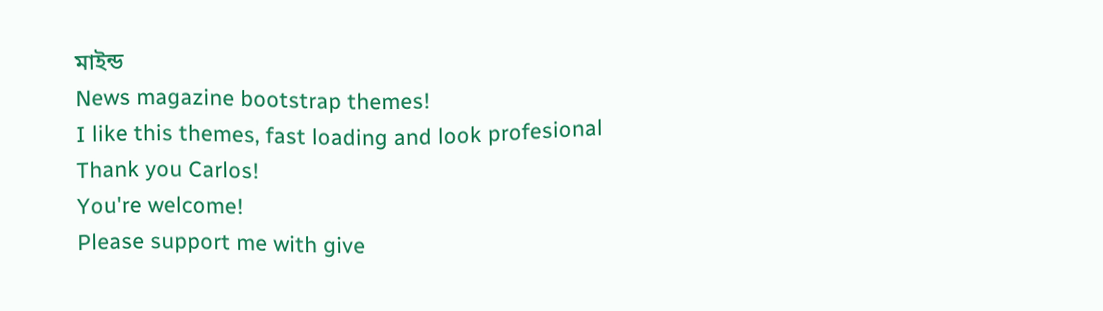মাইন্ড
News magazine bootstrap themes!
I like this themes, fast loading and look profesional
Thank you Carlos!
You're welcome!
Please support me with give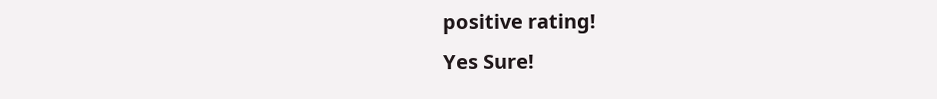positive rating!
Yes Sure!